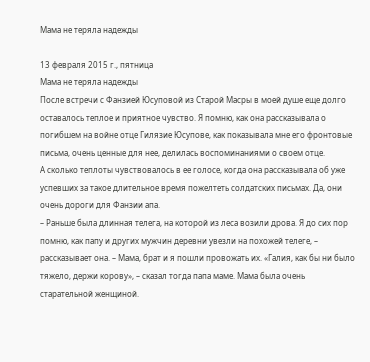Мама не теряла надежды

13 февраля 2015 г., пятница
Мама не теряла надежды
После встречи с Фанзией Юсуповой из Старой Масры в моей душе еще долго оставалось теплое и приятное чувство. Я помню, как она рассказывала о погибшем на войне отце Гилязие Юсупове, как показывала мне его фронтовые письма, очень ценные для нее, делилась воспоминаниями о своем отце.
А сколько теплоты чувствовалось в ее голосе, когда она рассказывала об уже успевших за такое длительное время пожелтеть солдатских письмах. Да, они очень дороги для Фанзии апа.
– Раньше была длинная телега, на которой из леса возили дрова. Я до сих пор помню, как папу и других мужчин деревни увезли на похожей телеге, – рассказывает она. – Мама, брат и я пошли провожать их. «Галия, как бы ни было тяжело, держи корову», – сказал тогда папа маме. Мама была очень старательной женщиной.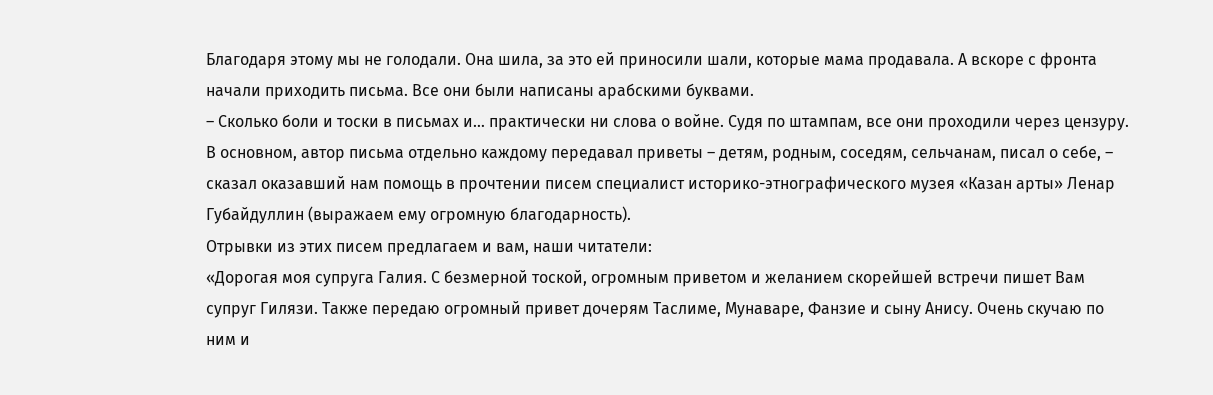Благодаря этому мы не голодали. Она шила, за это ей приносили шали, которые мама продавала. А вскоре с фронта начали приходить письма. Все они были написаны арабскими буквами.
– Сколько боли и тоски в письмах и… практически ни слова о войне. Судя по штампам, все они проходили через цензуру. В основном, автор письма отдельно каждому передавал приветы – детям, родным, соседям, сельчанам, писал о себе, – сказал оказавший нам помощь в прочтении писем специалист историко-этнографического музея «Казан арты» Ленар Губайдуллин (выражаем ему огромную благодарность).
Отрывки из этих писем предлагаем и вам, наши читатели:
«Дорогая моя супруга Галия. С безмерной тоской, огромным приветом и желанием скорейшей встречи пишет Вам супруг Гилязи. Также передаю огромный привет дочерям Таслиме, Мунаваре, Фанзие и сыну Анису. Очень скучаю по ним и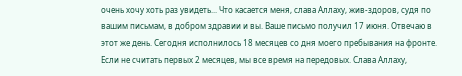очень хочу хоть раз увидеть... Что касается меня, слава Аллаху, жив-здоров, судя по вашим письмам, в добром здравии и вы. Ваше письмо получил 17 июня. Отвечаю в этот же день. Сегодня исполнилось 18 месяцев со дня моего пребывания на фронте. Если не считать первых 2 месяцев, мы все время на передовых. Слава Аллаху,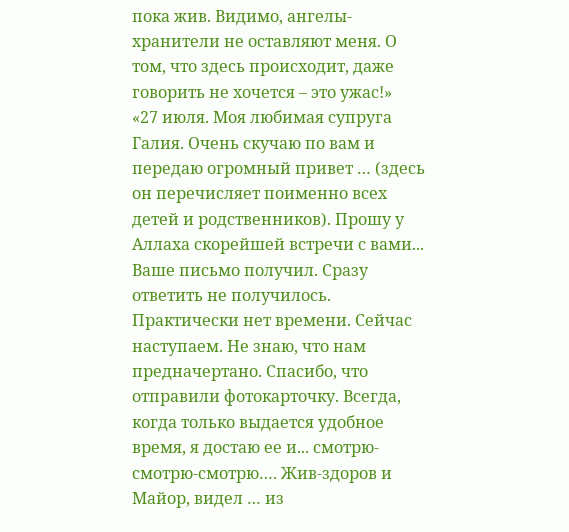пока жив. Видимо, ангелы-хранители не оставляют меня. О том, что здесь происходит, даже говорить не хочется – это ужас!»
«27 июля. Моя любимая супруга Галия. Очень скучаю по вам и передаю огромный привет … (здесь он перечисляет поименно всех детей и родственников). Прошу у Аллаха скорейшей встречи с вами... Ваше письмо получил. Сразу ответить не получилось. Практически нет времени. Сейчас наступаем. Не знаю, что нам предначертано. Спасибо, что отправили фотокарточку. Всегда, когда только выдается удобное время, я достаю ее и... смотрю-смотрю-смотрю…. Жив-здоров и Майор, видел … из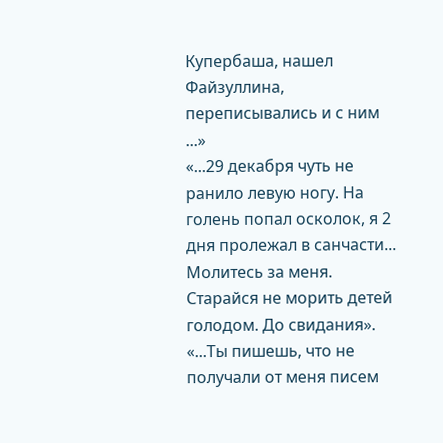Купербаша, нашел Файзуллина, переписывались и с ним ...»
«...29 декабря чуть не ранило левую ногу. На голень попал осколок, я 2 дня пролежал в санчасти... Молитесь за меня. Старайся не морить детей голодом. До свидания».
«...Ты пишешь, что не получали от меня писем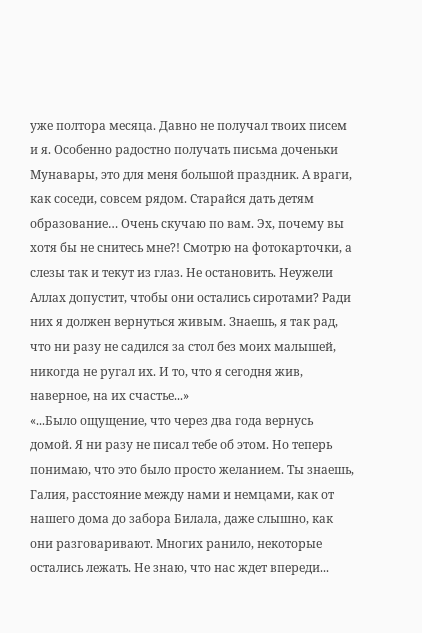уже полтора месяца. Давно не получал твоих писем и я. Особенно радостно получать письма доченьки Мунавары, это для меня большой праздник. А враги, как соседи, совсем рядом. Старайся дать детям образование… Очень скучаю по вам. Эх, почему вы хотя бы не снитесь мне?! Смотрю на фотокарточки, а слезы так и текут из глаз. Не остановить. Неужели Аллах допустит, чтобы они остались сиротами? Ради них я должен вернуться живым. Знаешь, я так рад, что ни разу не садился за стол без моих малышей, никогда не ругал их. И то, что я сегодня жив, наверное, на их счастье...»
«...Было ощущение, что через два года вернусь домой. Я ни разу не писал тебе об этом. Но теперь понимаю, что это было просто желанием. Ты знаешь, Галия, расстояние между нами и немцами, как от нашего дома до забора Билала, даже слышно, как они разговаривают. Многих ранило, некоторые остались лежать. Не знаю, что нас ждет впереди...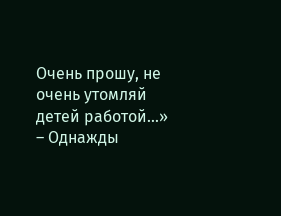Очень прошу, не очень утомляй детей работой...»
– Однажды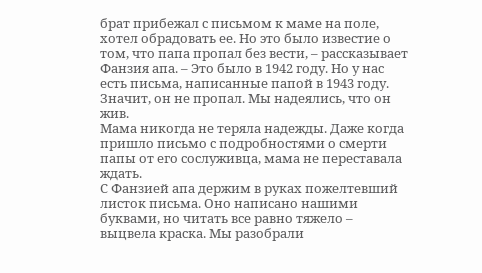брат прибежал с письмом к маме на поле, хотел обрадовать ее. Но это было известие о том, что папа пропал без вести, – рассказывает Фанзия апа. – Это было в 1942 году. Но у нас есть письма, написанные папой в 1943 году. Значит, он не пропал. Мы надеялись, что он жив.
Мама никогда не теряла надежды. Даже когда пришло письмо с подробностями о смерти папы от его сослуживца, мама не переставала ждать.
С Фанзией апа держим в руках пожелтевший листок письма. Оно написано нашими буквами, но читать все равно тяжело – выцвела краска. Мы разобрали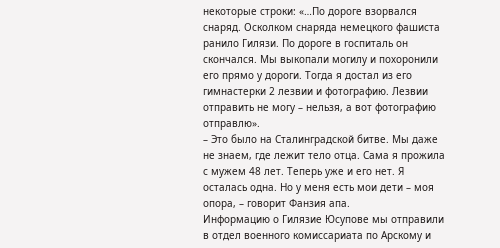некоторые строки: «…По дороге взорвался снаряд. Осколком снаряда немецкого фашиста ранило Гилязи. По дороге в госпиталь он скончался. Мы выкопали могилу и похоронили его прямо у дороги. Тогда я достал из его гимнастерки 2 лезвии и фотографию. Лезвии отправить не могу – нельзя, а вот фотографию отправлю».
– Это было на Сталинградской битве. Мы даже не знаем, где лежит тело отца. Сама я прожила с мужем 48 лет. Теперь уже и его нет. Я осталась одна. Но у меня есть мои дети – моя опора, – говорит Фанзия апа.
Информацию о Гилязие Юсупове мы отправили в отдел военного комиссариата по Арскому и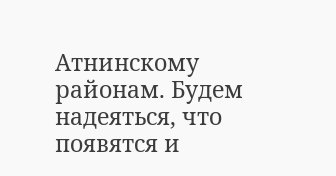Атнинскому районам. Будем надеяться, что появятся и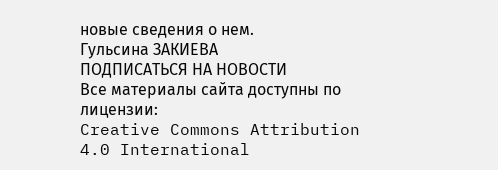новые сведения о нем.
Гульсина ЗАКИЕВА
ПОДПИСАТЬСЯ НА НОВОСТИ
Все материалы сайта доступны по лицензии:
Creative Commons Attribution 4.0 International